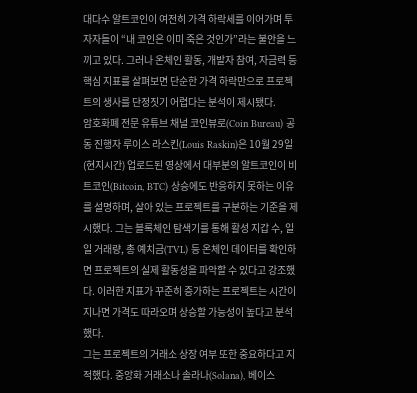대다수 알트코인이 여전히 가격 하락세를 이어가며 투자자들이 “내 코인은 이미 죽은 것인가”라는 불안을 느끼고 있다. 그러나 온체인 활동, 개발자 참여, 자금력 등 핵심 지표를 살펴보면 단순한 가격 하락만으로 프로젝트의 생사를 단정짓기 어렵다는 분석이 제시됐다.
암호화폐 전문 유튜브 채널 코인뷰로(Coin Bureau) 공동 진행자 루이스 라스킨(Louis Raskin)은 10월 29일(현지시간) 업로드된 영상에서 대부분의 알트코인이 비트코인(Bitcoin, BTC) 상승에도 반응하지 못하는 이유를 설명하며, 살아 있는 프로젝트를 구분하는 기준을 제시했다. 그는 블록체인 탐색기를 통해 활성 지갑 수, 일일 거래량, 총 예치금(TVL) 등 온체인 데이터를 확인하면 프로젝트의 실제 활동성을 파악할 수 있다고 강조했다. 이러한 지표가 꾸준히 증가하는 프로젝트는 시간이 지나면 가격도 따라오며 상승할 가능성이 높다고 분석했다.
그는 프로젝트의 거래소 상장 여부 또한 중요하다고 지적했다. 중앙화 거래소나 솔라나(Solana), 베이스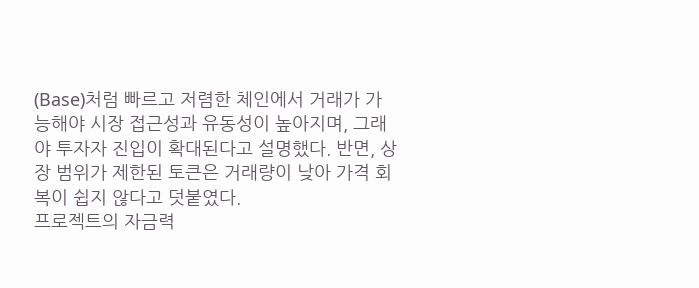(Base)처럼 빠르고 저렴한 체인에서 거래가 가능해야 시장 접근성과 유동성이 높아지며, 그래야 투자자 진입이 확대된다고 설명했다. 반면, 상장 범위가 제한된 토큰은 거래량이 낮아 가격 회복이 쉽지 않다고 덧붙였다.
프로젝트의 자금력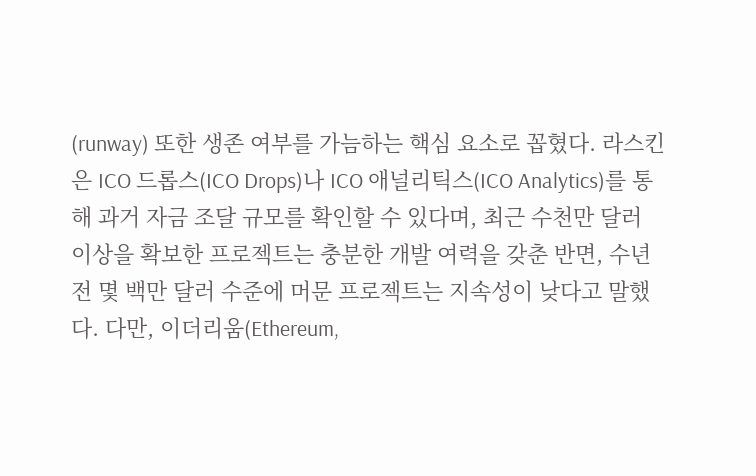(runway) 또한 생존 여부를 가늠하는 핵심 요소로 꼽혔다. 라스킨은 ICO 드롭스(ICO Drops)나 ICO 애널리틱스(ICO Analytics)를 통해 과거 자금 조달 규모를 확인할 수 있다며, 최근 수천만 달러 이상을 확보한 프로젝트는 충분한 개발 여력을 갖춘 반면, 수년 전 몇 백만 달러 수준에 머문 프로젝트는 지속성이 낮다고 말했다. 다만, 이더리움(Ethereum,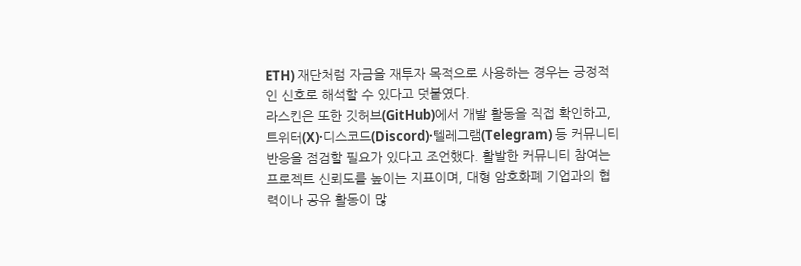ETH) 재단처럼 자금을 재투자 목적으로 사용하는 경우는 긍정적인 신호로 해석할 수 있다고 덧붙였다.
라스킨은 또한 깃허브(GitHub)에서 개발 활동을 직접 확인하고, 트위터(X)·디스코드(Discord)·텔레그램(Telegram) 등 커뮤니티 반응을 점검할 필요가 있다고 조언했다. 활발한 커뮤니티 참여는 프로젝트 신뢰도를 높이는 지표이며, 대형 암호화폐 기업과의 협력이나 공유 활동이 많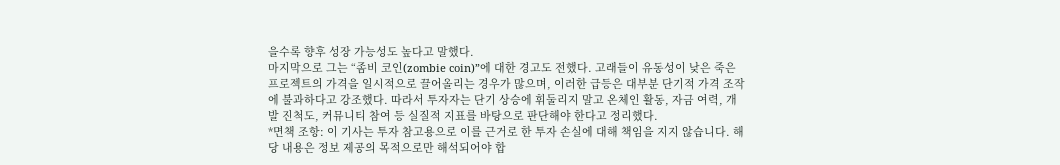을수록 향후 성장 가능성도 높다고 말했다.
마지막으로 그는 “좀비 코인(zombie coin)”에 대한 경고도 전했다. 고래들이 유동성이 낮은 죽은 프로젝트의 가격을 일시적으로 끌어올리는 경우가 많으며, 이러한 급등은 대부분 단기적 가격 조작에 불과하다고 강조했다. 따라서 투자자는 단기 상승에 휘둘리지 말고 온체인 활동, 자금 여력, 개발 진척도, 커뮤니티 참여 등 실질적 지표를 바탕으로 판단해야 한다고 정리했다.
*면책 조항: 이 기사는 투자 참고용으로 이를 근거로 한 투자 손실에 대해 책임을 지지 않습니다. 해당 내용은 정보 제공의 목적으로만 해석되어야 합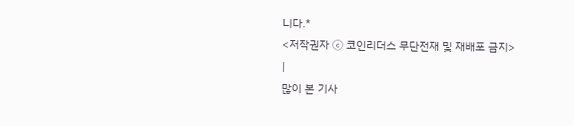니다.*
<저작권자 ⓒ 코인리더스 무단전재 및 재배포 금지>
|
많이 본 기사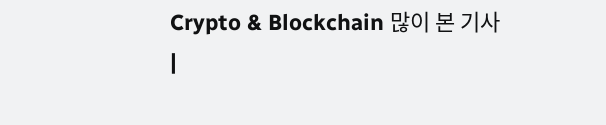Crypto & Blockchain 많이 본 기사
|